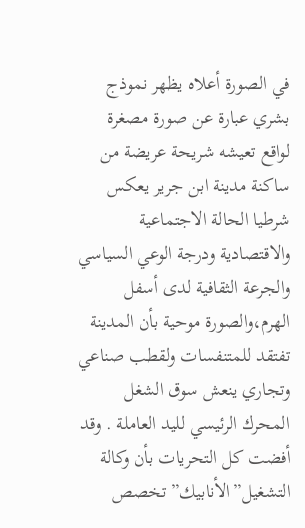في الصورة أعلاه يظهر نموذج بشري عبارة عن صورة مصغرة لواقع تعيشه شريحة عريضة من ساكنة مدينة ابن جرير يعكس شرطيا الحالة الاجتماعية والاقتصادية ودرجة الوعي السياسي والجرعة الثقافية لدى أسفل الهرم،والصورة موحية بأن المدينة تفتقد للمتنفسات ولقطب صناعي وتجاري ينعش سوق الشغل المحرك الرئيسي لليد العاملة . وقد أفضت كل التحريات بأن وكالة التشغيل”الأنابيك” تخصص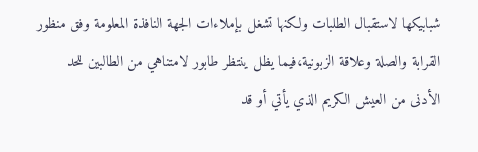شبابيكها لاستقبال الطلبات ولكنها تشغل بإملاءات الجهة النافذة المعلومة وفق منظور القرابة والصلة وعلاقة الزبونية،فيما يظل ينتظر طابور لامتناهي من الطالبين للحد الأدنى من العيش الكريم الذي يأتي أو قد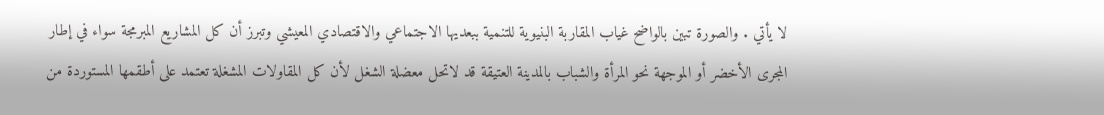لا يأتي . والصورة تبين بالواضح غياب المقاربة البنيوية للتنمية ببعديها الاجتماعي والاقتصادي المعيشي وتبرز أن كل المشاريع المبرمجة سواء في إطار المجرى الأخضر أو الموجهة نحو المرأة والشباب بالمدينة العتيقة قد لاتحل معضلة الشغل لأن كل المقاولات المشغلة تعتمد على أطقمها المستوردة من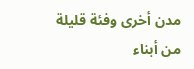مدن أخرى وفئة قليلة من أبناء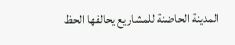المدينة الحاضنة للمشاريع يحالفها الحظ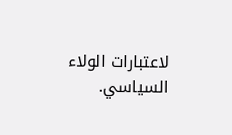لاعتبارات الولاء السياسي.